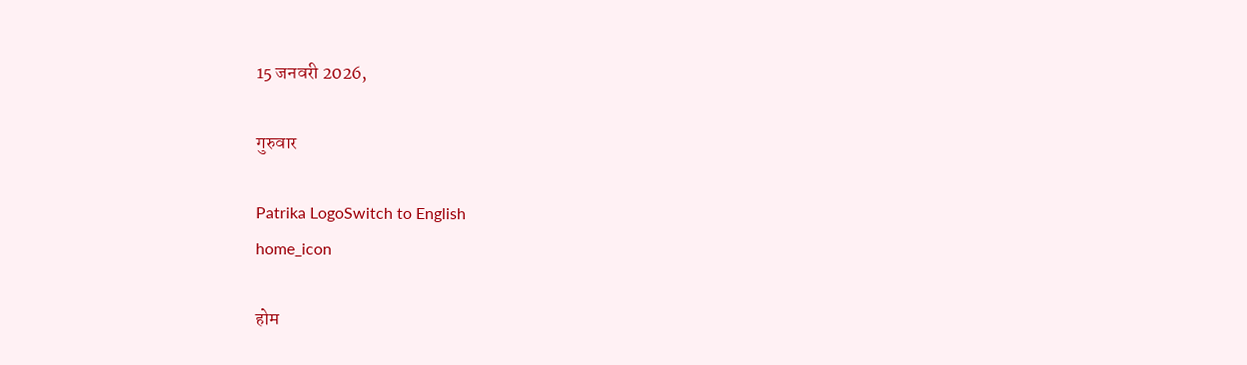15 जनवरी 2026,

गुरुवार

Patrika LogoSwitch to English
home_icon

होम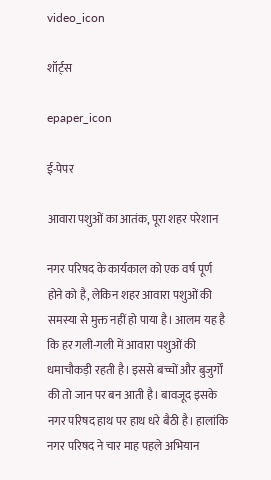video_icon

शॉर्ट्स

epaper_icon

ई-पेपर

आवारा पशुओं का आतंक, पूरा शहर परेशान

नगर परिषद के कार्यकाल को एक वर्ष पूर्ण होने को है, लेकिन शहर आवारा पशुओं की समस्या से मुक्त नहीं हो पाया है। आलम यह है कि हर गली-गली में आवारा पशुओं की धमाचौकड़ी रहती है। इससे बच्चों और बुजुर्गों की तो जान पर बन आती है। बावजूद इसके नगर परिषद हाथ पर हाथ धरे बैठी है। हालांकि नगर परिषद ने चार माह पहले अभियान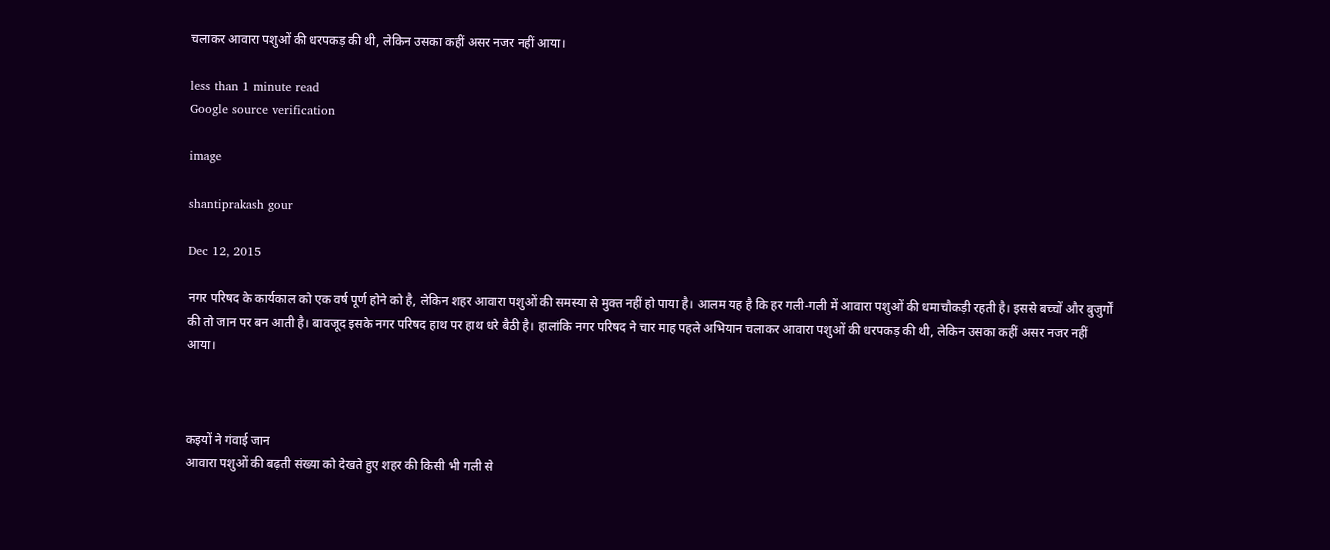चलाकर आवारा पशुओं की धरपकड़ की थी, लेकिन उसका कहीं असर नजर नहीं आया।

less than 1 minute read
Google source verification

image

shantiprakash gour

Dec 12, 2015

नगर परिषद के कार्यकाल को एक वर्ष पूर्ण होने को है, लेकिन शहर आवारा पशुओं की समस्या से मुक्त नहीं हो पाया है। आलम यह है कि हर गली-गली में आवारा पशुओं की धमाचौकड़ी रहती है। इससे बच्चों और बुजुर्गों की तो जान पर बन आती है। बावजूद इसके नगर परिषद हाथ पर हाथ धरे बैठी है। हालांकि नगर परिषद ने चार माह पहले अभियान चलाकर आवारा पशुओं की धरपकड़ की थी, लेकिन उसका कहीं असर नजर नहीं आया।



कइयों ने गंवाई जान
आवारा पशुओं की बढ़ती संख्या को देखते हुए शहर की किसी भी गली से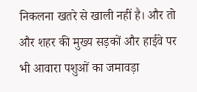निकलना खतरे से खाली नहीं है। और तो और शहर की मुख्य सड़कों और हाईवे पर भी आवारा पशुओं का जमावड़ा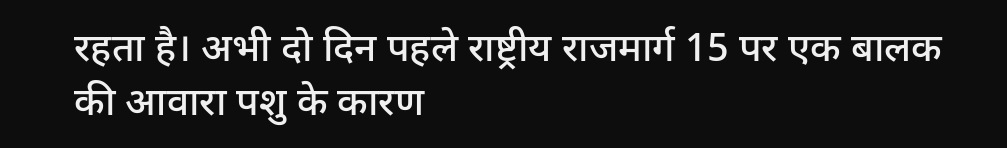रहता है। अभी दो दिन पहले राष्ट्रीय राजमार्ग 15 पर एक बालक की आवारा पशु के कारण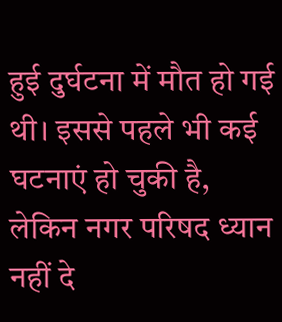हुई दुर्घटना में मौत हो गई थी। इससे पहले भी कई घटनाएं हो चुकी है, लेकिन नगर परिषद ध्यान नहीं दे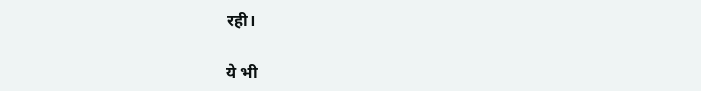रही।

ये भी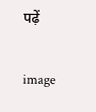पढ़ें

image